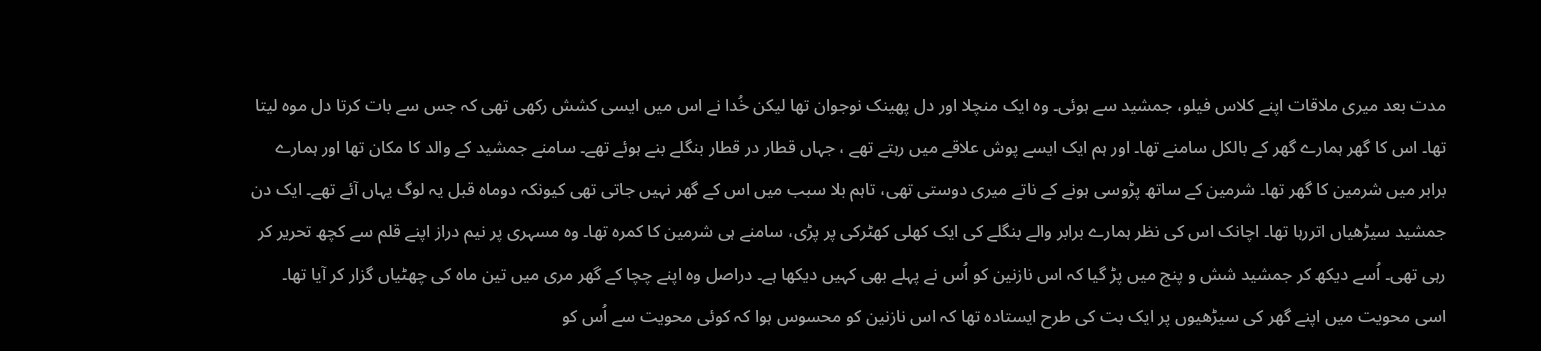مدت بعد میری ملاقات اپنے کلاس فیلو، جمشید سے ہوئی۔ وہ ایک منچلا اور دل پھینک نوجوان تھا لیکن خُدا نے اس میں ایسی کشش رکھی تھی کہ جس سے بات کرتا دل موہ لیتا تھا۔ اس کا گھر ہمارے گھر کے بالکل سامنے تھا۔ اور ہم ایک ایسے پوش علاقے میں رہتے تھے ، جہاں قطار در قطار بنگلے بنے ہوئے تھے۔ سامنے جمشید کے والد کا مکان تھا اور ہمارے برابر میں شرمین کا گھر تھا۔ شرمین کے ساتھ پڑوسی ہونے کے ناتے میری دوستی تھی، تاہم بلا سبب میں اس کے گھر نہیں جاتی تھی کیونکہ دوماہ قبل یہ لوگ یہاں آئے تھے۔ ایک دن جمشید سیڑھیاں اتررہا تھا۔ اچانک اس کی نظر ہمارے برابر والے بنگلے کی ایک کھلی کھٹرکی پر پڑی، سامنے ہی شرمین کا کمرہ تھا۔ وہ مسہری پر نیم دراز اپنے قلم سے کچھ تحریر کر رہی تھی۔ اُسے دیکھ کر جمشید شش و پنج میں پڑ گیا کہ اس نازنین کو اُس نے پہلے بھی کہیں دیکھا ہے۔ دراصل وہ اپنے چچا کے گھر مری میں تین ماہ کی چھٹیاں گزار کر آیا تھا۔ اسی محویت میں اپنے گھر کی سیڑھیوں پر ایک بت کی طرح ایستادہ تھا کہ اس نازنین کو محسوس ہوا کہ کوئی محویت سے اُس کو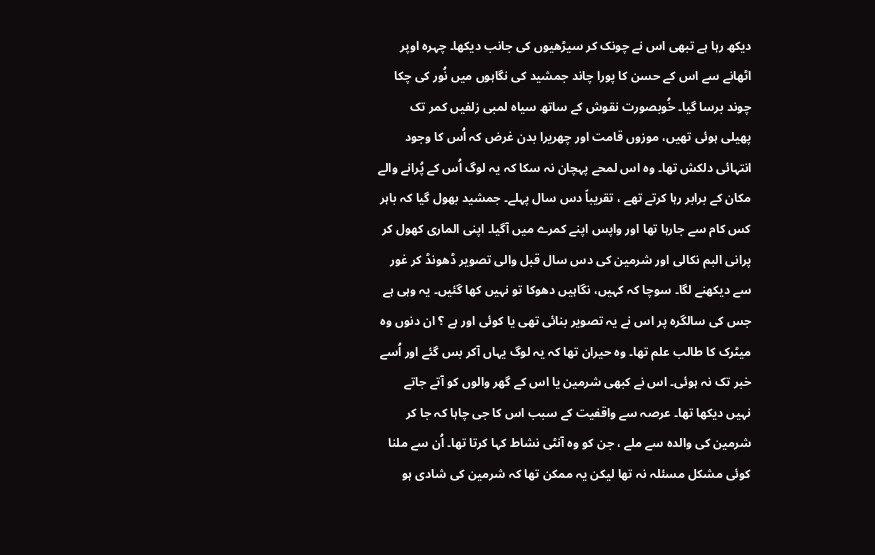دیکھ رہا ہے تبھی اس نے چونک کر سیڑھیوں کی جانب دیکھا۔ چہرہ اوپر اٹھانے سے اس کے حسن کا پورا چاند جمشید کی نگاہوں میں نُور کی چکا چوند برسا گیا۔ خُوبصورت نقوش کے ساتھ سیاہ لمبی زلفیں کمر تک پھیلی ہوئی تھیں، موزوں قامت اور چھریرا بدن غرض کہ اُس کا وجود انتہائی دلکش تھا۔ وہ اس لمحے پہچان نہ سکا کہ یہ لوگ اُس کے پُرانے والے مکان کے برابر رہا کرتے تھے ، تقریباً دس سال پہلے۔ جمشید بھول گیا کہ باہر کس کام سے جارہا تھا اور واپس اپنے کمرے میں آگیا۔ اپنی الماری کھول کر پرانی البم نکالی اور شرمین کی دس سال قبل والی تصویر ڈھونڈ کر غور سے دیکھنے لگا۔ سوچا کہ کہیں، نگاہیں دھوکا تو نہیں کھا گئیں۔ یہ وہی ہے جس کی سالگرہ پر اس نے یہ تصویر بنائی تھی یا کوئی اور ہے ؟ ان دنوں وہ میٹرک کا طالب علم تھا۔ وہ حیران تھا کہ یہ لوگ یہاں آکر بس گئے اور اُسے خبر تک نہ ہوئی۔ اس نے کبھی شرمین یا اس کے گھر والوں کو آتے جاتے نہیں دیکھا تھا۔ عرصہ سے واقفیت کے سبب اس کا جی چاہا کہ جا کر شرمین کی والدہ سے ملے ، جن کو وہ آنٹی نشاط کہا کرتا تھا۔ اُن سے ملنا کوئی مشکل مسئلہ نہ تھا لیکن یہ ممکن تھا کہ شرمین کی شادی ہو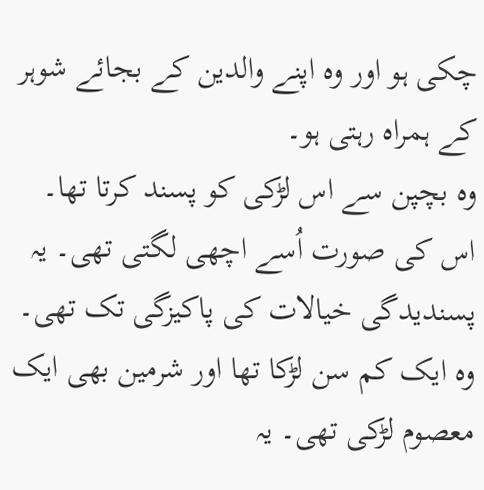چکی ہو اور وہ اپنے والدین کے بجائے شوہر کے ہمراہ رہتی ہو۔
وہ بچپن سے اس لڑکی کو پسند کرتا تھا۔ اس کی صورت اُسے اچھی لگتی تھی۔ یہ پسندیدگی خیالات کی پاکیزگی تک تھی۔ وہ ایک کم سن لڑکا تھا اور شرمین بھی ایک معصوم لڑکی تھی۔ یہ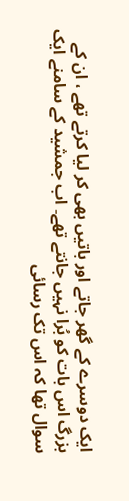ایک دوسرے کے گھر جاتے اور باتیں بھی کر لیا کرتے تھے ، ان کے بزرگ اس بات کو بُرا نہیں جانتے تھے۔ اب جمشید کے سامنے ایک سوال تھا کہ اس تک رسائی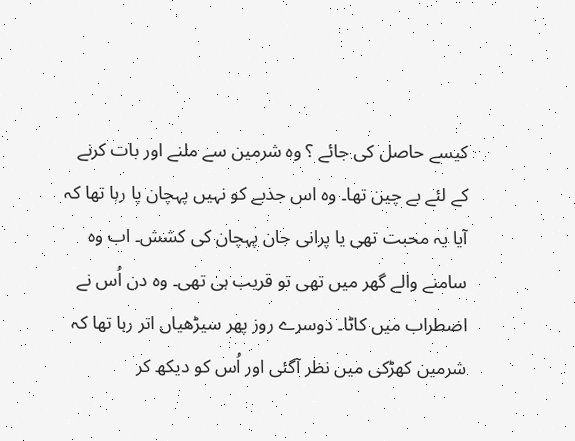کیسے حاصل کی جائے ؟ وہ شرمین سے ملنے اور بات کرنے کے لئے بے چین تھا۔ وہ اس جذبے کو نہیں پہچان پا رہا تھا کہ آیا یہ محبت تھی یا پرانی جان پہچان کی کشش۔ اب وہ سامنے والے گھر میں تھی تو قریب ہی تھی۔ وہ دن اُس نے اضطراب میں کاٹا۔ دوسرے روز پھر سیڑھیاں اتر رہا تھا کہ شرمین کھڑکی میں نظر آگئی اور اُس کو دیکھ کر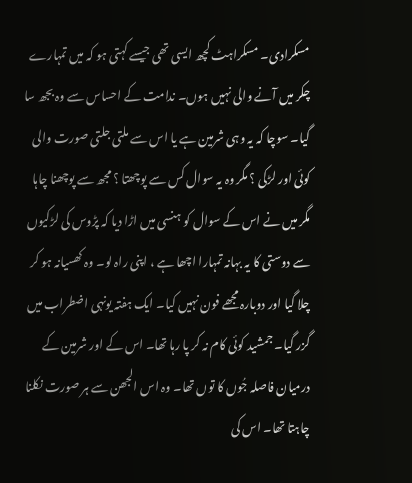مسکرادی۔ مسکراہٹ کچھ ایسی تھی جیسے کہتی ہو کہ میں تمہارے چکر میں آنے والی نہیں ہوں۔ ندامت کے احساس سے وہ بجھ سا گیا۔ سوچا کہ یہ وہی شرمین ہے یا اس سے ملتی جلتی صورت والی کوئی اور لڑکی ؟ مگر وہ یہ سوال کس سے پوچھتا ؟ مجھ سے پوچھنا چاہا مگر میں نے اس کے سوال کو ہنسی میں اڑا دیا کہ پڑوس کی لڑکیوں سے دوستی کا یہ بہانہ تمہارا اچھا ہے ، اپنی راہ لو۔ وہ کھسیانہ ہو کر چلا گیا اور دوبارہ مجھے فون نہیں کیا۔ ایک ہفتہ یونہی اضطراب میں گزر گیا۔ جمشید کوئی کام نہ کر پا رہا تھا۔ اس کے اور شرمین کے درمیان فاصلہ جُوں کا توں تھا۔ وہ اس الجھن سے ہر صورت نکلنا چاہتا تھا۔ اس کی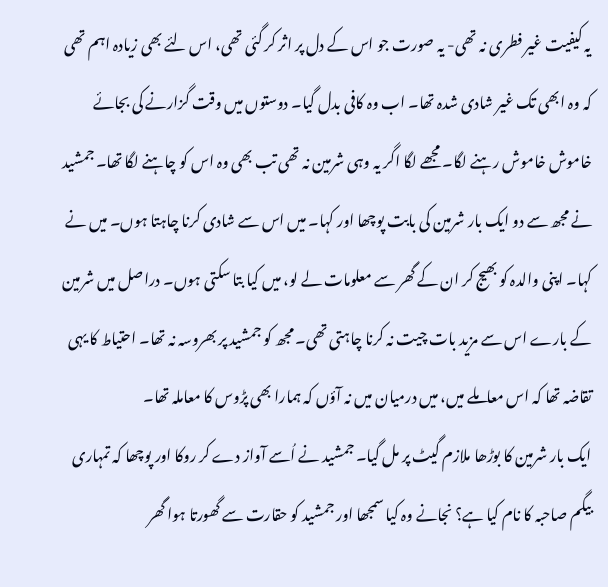یہ کیفیت غیر فطری نہ تھی- یہ صورت جو اس کے دل پر اثر کر گئی تھی، اس لئے بھی زیادہ اہم تھی کہ وہ ابھی تک غیر شادی شدہ تھا۔ اب وہ کافی بدل گیا۔ دوستوں میں وقت گزارنے کی بجائے خاموش خاموش رہنے لگا۔ مجھے لگا اگر یہ وہی شرمین نہ تھی تب بھی وہ اس کو چاہنے لگا تھا۔ جمشید نے مجھ سے دو ایک بار شرمین کی بابت پوچھا اور کہا۔ میں اس سے شادی کرنا چاہتا ہوں۔ میں نے کہا۔ اپنی والدہ کو بھیج کر ان کے گھر سے معلومات لے لو، میں کیا بتا سکتی ہوں۔ دراصل میں شرمین کے بارے اس سے مزید بات چیت نہ کرنا چاہتی تھی۔ مجھ کو جمشید پر بھروسہ نہ تھا۔ احتیاط کا یہی تقاضہ تھا کہ اس معاملے میں، میں درمیان میں نہ آؤں کہ ہمارا بھی پڑوس کا معاملہ تھا۔
ایک بار شرمین کا بوڑھا ملازم گیٹ پر مل گیا۔ جمشید نے اُسے آواز دے کر روکا اور پوچھا کہ تمہاری بیگم صاحبہ کا نام کیا ہے؟ نجانے وہ کیا سمجھا اور جمشید کو حقارت سے گھورتا ہوا گھر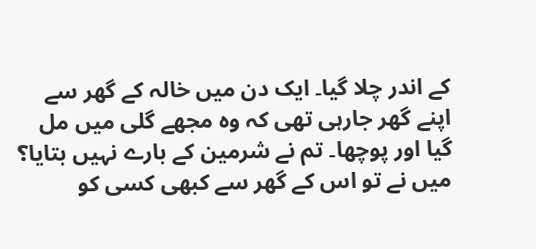کے اندر چلا گیا۔ ایک دن میں خالہ کے گھر سے اپنے گھر جارہی تھی کہ وہ مجھے گلی میں مل گیا اور پوچھا۔ تم نے شرمین کے بارے نہیں بتایا؟ میں نے تو اس کے گھر سے کبھی کسی کو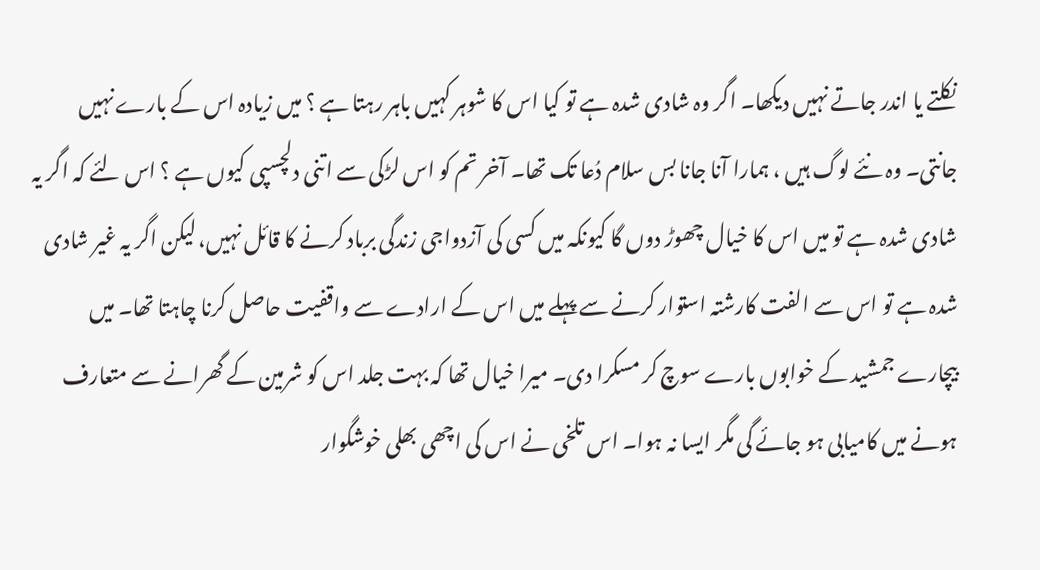نکلتے یا اندر جاتے نہیں دیکھا۔ اگر وہ شادی شدہ ہے تو کیا اس کا شوہر کہیں باہر رہتا ہے ؟ میں زیادہ اس کے بارے نہیں جانتی۔ وہ نئے لوگ ہیں ، ہمارا آنا جانا بس سلام دُعا تک تھا۔ آخر تم کو اس لڑکی سے اتنی دلچسپی کیوں ہے ؟ اس لئے کہ اگر یہ شادی شدہ ہے تو میں اس کا خیال چھوڑ دوں گا کیونکہ میں کسی کی آزدواجی زندگی برباد کرنے کا قائل نہیں، لیکن اگر یہ غیر شادی شدہ ہے تو اس سے الفت کارشتہ استوار کرنے سے پہلے میں اس کے ارادے سے واقفیت حاصل کرنا چاہتا تھا۔ میں بیچارے جمشید کے خوابوں بارے سوچ کر مسکرا دی۔ میرا خیال تھا کہ بہت جلد اس کو شرمین کے گھرانے سے متعارف ہونے میں کامیابی ہو جائے گی مگر ایسا نہ ہوا۔ اس تلخی نے اس کی اچھی بھلی خوشگوار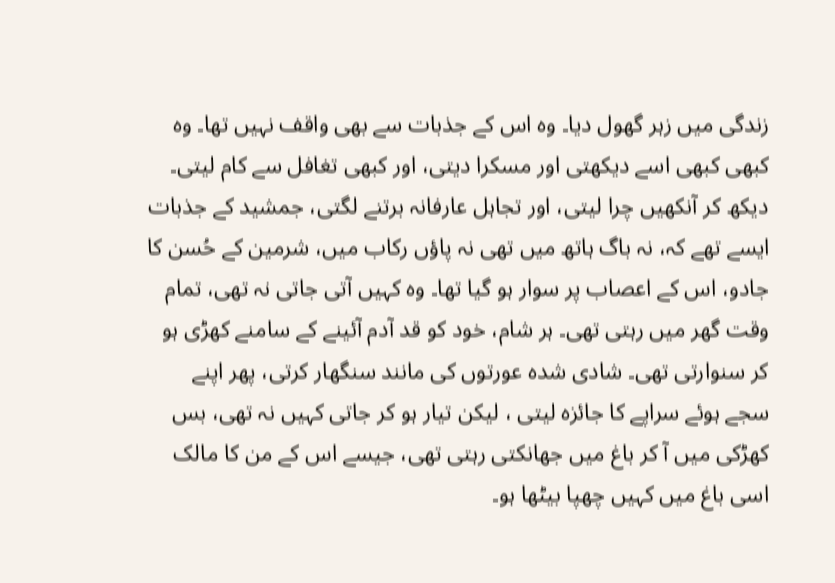زندگی میں زہر گھول دیا۔ وہ اس کے جذبات سے بھی واقف نہیں تھا۔ وہ کبھی کبھی اسے دیکھتی اور مسکرا دیتی، اور کبھی تغافل سے کام لیتی۔ دیکھ کر آنکھیں چرا لیتی، اور تجاہل عارفانہ برتنے لگتی، جمشید کے جذبات ایسے تھے کہ، نہ باگ ہاتھ میں تھی نہ پاؤں رکاب میں، شرمین کے حُسن کا جادو، اس کے اعصاب پر سوار ہو گیا تھا۔ وہ کہیں آتی جاتی نہ تھی، تمام وقت گھر میں رہتی تھی۔ ہر شام، خود کو قد آدم آئینے کے سامنے کھڑی ہو کر سنوارتی تھی۔ شادی شدہ عورتوں کی مانند سنگھار کرتی، پھر اپنے سجے ہوئے سراپے کا جائزہ لیتی ، لیکن تیار ہو کر جاتی کہیں نہ تھی، بس کھڑکی میں آ کر باغ میں جھانکتی رہتی تھی، جیسے اس کے من کا مالک اسی باغ میں کہیں چھپا بیٹھا ہو۔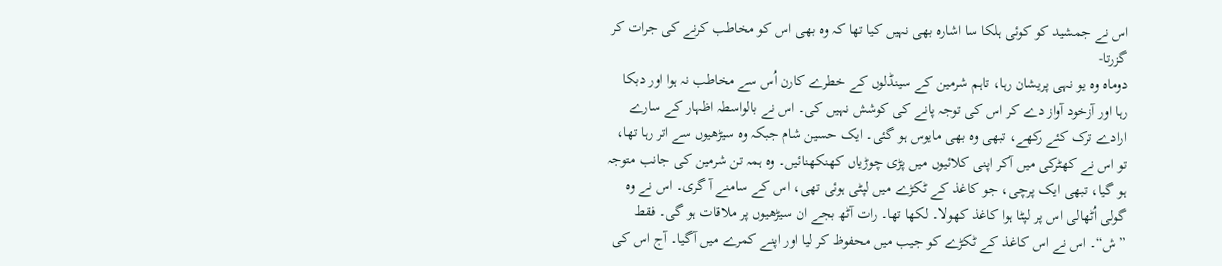اس نے جمشید کو کوئی ہلکا سا اشارہ بھی نہیں کیا تھا کہ وہ بھی اس کو مخاطب کرنے کی جرات کر گزرتا-
دوماہ وہ یو نہی پریشان رہا، تاہم شرمین کے سینڈلوں کے خطرے کارن اُس سے مخاطب نہ ہوا اور دبکا رہا اور آزخود آواز دے کر اس کی توجہ پانے کی کوشش نہیں کی۔ اس نے بالواسطہ اظہار کے سارے ارادے ترک کئے رکھے، تبھی وہ بھی مایوس ہو گئی۔ ایک حسین شام جبکہ وہ سیڑھیوں سے اتر رہا تھا، تو اس نے کھٹرکی میں آکر اپنی کلائیوں میں پڑی چوڑیاں کھنکھنائیں۔ وہ ہمہ تن شرمین کی جانب متوجہ ہو گیا، تبھی ایک پرچی، جو کاغذ کے ٹکڑے میں لپٹی ہوئی تھی، اس کے سامنے آ گری۔ اس نے وہ گولی اُٹھالی اس پر لپٹا ہوا کاغذ کھولا۔ لکھا تھا۔ رات آٹھ بجے ان سیڑھیوں پر ملاقات ہو گی۔ فقط ”ش“۔ اس نے اس کاغذ کے ٹکڑے کو جیب میں محفوظ کر لیا اور اپنے کمرے میں آگیا۔ آج اس کی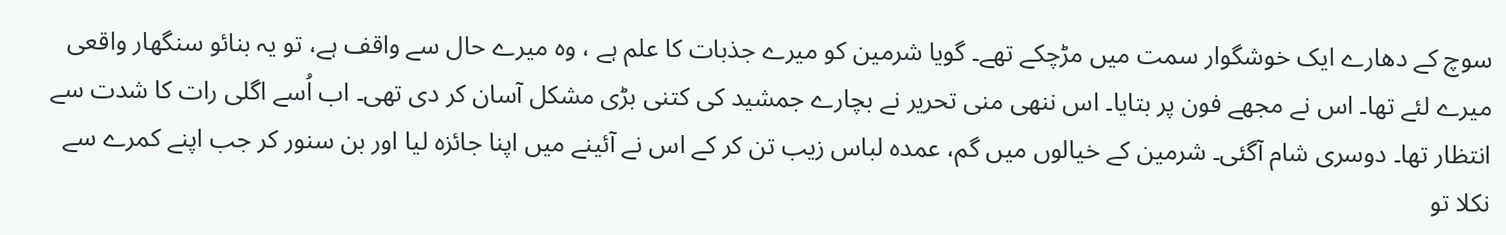سوچ کے دھارے ایک خوشگوار سمت میں مڑچکے تھے۔ گویا شرمین کو میرے جذبات کا علم ہے ، وہ میرے حال سے واقف ہے، تو یہ بنائو سنگھار واقعی میرے لئے تھا۔ اس نے مجھے فون پر بتایا۔ اس ننھی منی تحریر نے بچارے جمشید کی کتنی بڑی مشکل آسان کر دی تھی۔ اب اُسے اگلی رات کا شدت سے انتظار تھا۔ دوسری شام آگئی۔ شرمین کے خیالوں میں گم، عمدہ لباس زیب تن کر کے اس نے آئینے میں اپنا جائزہ لیا اور بن سنور کر جب اپنے کمرے سے نکلا تو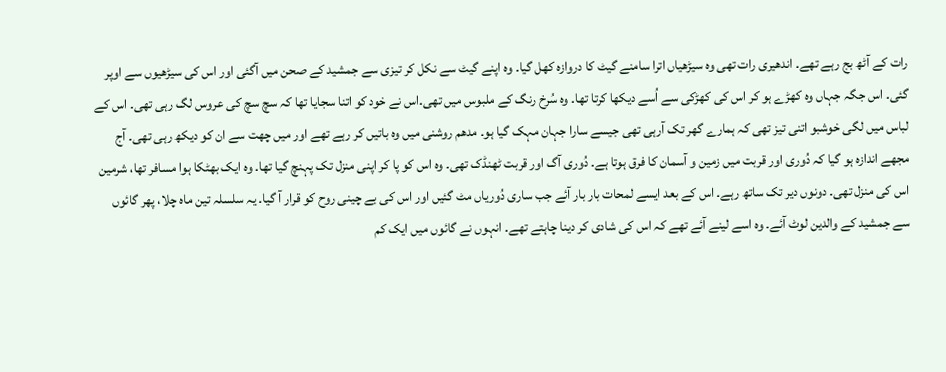رات کے آٹھ بج رہے تھے۔ اندھیری رات تھی وہ سیڑھیاں اترا سامنے گیٹ کا دروازہ کھل گیا۔ وہ اپنے گیٹ سے نکل کر تیزی سے جمشید کے صحن میں آگئی اور اس کی سیڑھیوں سے اوپر گئی۔ اس جگہ جہاں وہ کھڑے ہو کر اس کی کھڑکی سے اُسے دیکھا کرتا تھا۔ وہ سُرخ رنگ کے ملبوس میں تھی۔اس نے خود کو اتنا سجایا تھا کہ سچ سچ کی عروس لگ رہی تھی۔ اس کے لباس میں لگی خوشبو اتنی تیز تھی کہ ہمارے گھر تک آرہی تھی جیسے سارا جہان مہک گیا ہو۔ مدھم روشنی میں وہ باتیں کر رہے تھے اور میں چھت سے ان کو دیکھ رہی تھی۔ آج مجھے اندازہ ہو گیا کہ دُوری اور قربت میں زمین و آسمان کا فرق ہوتا ہے۔ دُوری آگ اور قربت ٹھنڈک تھی۔ وہ اس کو پا کر اپنی منزل تک پہنچ گیا تھا۔ وہ ایک بھٹکا ہوا مسافر تھا، شرمین اس کی منزل تھی۔ دونوں دیر تک ساتھ رہے۔ اس کے بعد ایسے لمحات بار بار آئے جب ساری دُوریاں مٹ گئیں اور اس کی بے چینی روح کو قرار آ گیا۔ یہ سلسلہ تین ماہ چلا، پھر گائوں سے جمشید کے والدین لوٹ آئے۔ وہ اسے لینے آئے تھے کہ اس کی شادی کر دینا چاہتے تھے۔ انہوں نے گائوں میں ایک کم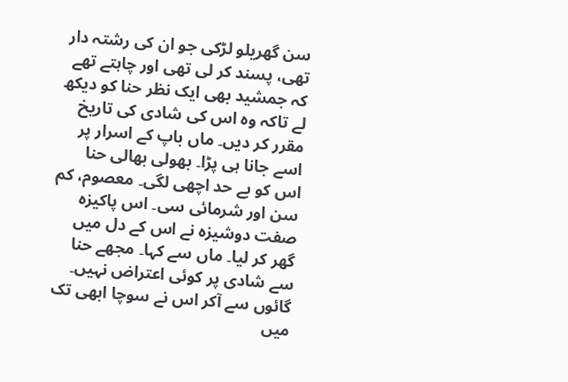سن گھریلو لڑکی جو ان کی رشتہ دار تھی، پسند کر لی تھی اور چاہتے تھے کہ جمشید بھی ایک نظر حنا کو دیکھ لے تاکہ وہ اس کی شادی کی تاریخ مقرر کر دیں۔ ماں باپ کے اسرار پر اسے جانا ہی پڑا۔ بھولی بھالی حنا اس کو بے حد اچھی لگی۔ معصوم، کم سن اور شرمائی سی۔ اس پاکیزہ صفت دوشیزہ نے اس کے دل میں گھر کر لیا۔ ماں سے کہا۔ مجھے حنا سے شادی پر کوئی اعتراض نہیں۔ گائوں سے آکر اس نے سوچا ابھی تک میں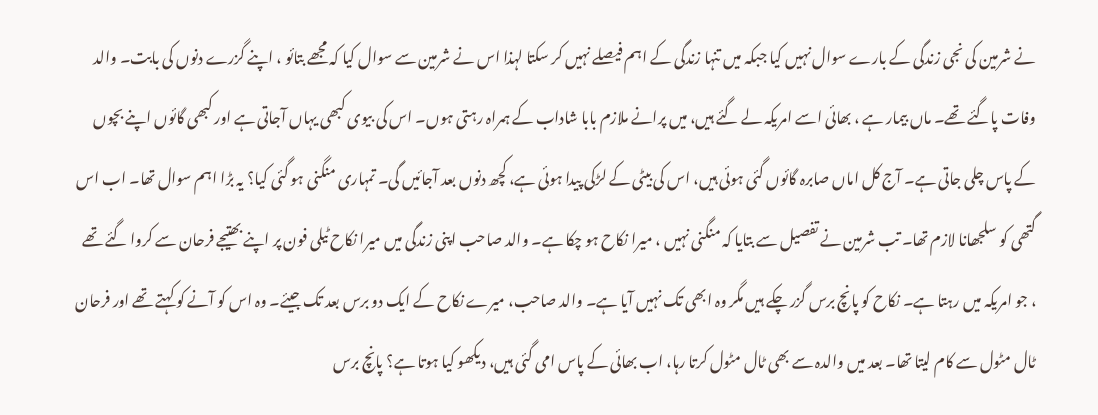نے شرمین کی نجی زندگی کے بارے سوال نہیں کیا جبکہ میں تنہا زندگی کے اہم فیصلے نہیں کر سکتا لہذا اس نے شرمین سے سوال کیا کہ مجھے بتائو ، اپنے گزرے دنوں کی بابت۔ والد وفات پاگئے تھے۔ ماں بیمار ہے ، بھائی اسے امریکہ لے گئے ہیں، میں پرانے ملازم بابا شاداب کے ہمراہ رہتی ہوں۔ اس کی بیوی کبھی یہاں آجاتی ہے اور کبھی گائوں اپنے بچوں کے پاس چلی جاتی ہے۔ آج کل اماں صابرہ گائوں گئی ہوئی ہیں، اس کی بیٹی کے لڑکی پیدا ہوئی ہے، کچھ دنوں بعد آجائیں گی۔ تمہاری منگنی ہو گئی کیا؟ یہ بڑا اہم سوال تھا۔ اب اس گتھی کو سلجھانا لازم تھا۔ تب شرمین نے تفصیل سے بتایا کہ منگنی نہیں ، میرا نکاح ہو چکا ہے۔ والد صاحب اپنی زندگی میں میرا نکاح ٹیلی فون پر اپنے بھتیجے فرحان سے کروا گئے تھے ، جو امریکہ میں رہتا ہے۔ نکاح کو پانچ برس گزر چکے ہیں مگر وہ ابھی تک نہیں آیا ہے۔ والد صاحب، میرے نکاح کے ایک دو برس بعد تک جیئے۔ وہ اس کو آنے کو کہتے تھے اور فرحان ٹال مٹول سے کام لیتا تھا۔ بعد میں والدہ سے بھی ٹال مٹول کرتا رہا، اب بھائی کے پاس امی گئی ہیں، دیکھو کیا ہوتا ہے؟ پانچ برس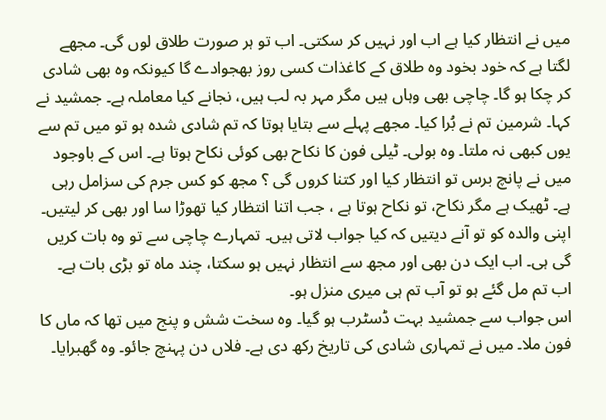میں نے انتظار کیا ہے اب اور نہیں کر سکتی۔ اب تو ہر صورت طلاق لوں گی۔ مجھے لگتا ہے کہ خود بخود وہ طلاق کے کاغذات کسی روز بھجوادے گا کیونکہ وہ بھی شادی کر چکا ہو گا۔ چاچی بھی وہاں ہیں مگر مہر بہ لب ہیں، نجانے کیا معاملہ ہے۔ جمشید نے کہا۔ شرمین تم نے بُرا کیا۔ مجھے پہلے سے بتایا ہوتا کہ تم شادی شدہ ہو تو میں تم سے یوں کبھی نہ ملتا۔ وہ بولی۔ ٹیلی فون کا نکاح بھی کوئی نکاح ہوتا ہے۔ اس کے باوجود میں نے پانچ برس تو انتظار کیا اور کتنا کروں گی ؟ مجھ کو کس جرم کی سزامل رہی ہے۔ ٹھیک ہے مگر نکاح، تو نکاح ہوتا ہے ، جب اتنا انتظار کیا تھوڑا سا اور بھی کر لیتیں۔ اپنی والدہ کو تو آنے دیتیں کہ کیا جواب لاتی ہیں۔ تمہارے چاچی سے تو وہ بات کریں گی ہی۔ اب ایک دن بھی اور مجھ سے انتظار نہیں ہو سکتا، چند ماہ تو بڑی بات ہے۔ اب تم مل گئے ہو تو آب تم ہی میری منزل ہو۔
اس جواب سے جمشید بہت ڈسٹرب ہو گیا۔ وہ سخت شش و پنج میں تھا کہ ماں کا فون ملا۔ میں نے تمہاری شادی کی تاریخ رکھ دی ہے۔ فلاں دن پہنچ جائو۔ وہ گھبرایا۔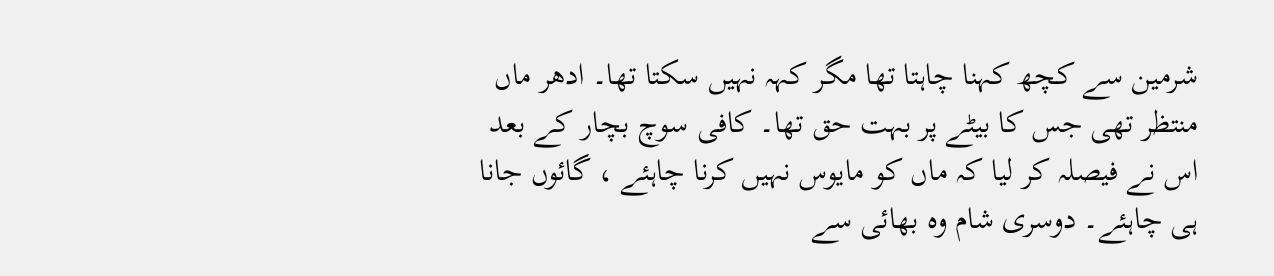شرمین سے کچھ کہنا چاہتا تھا مگر کہہ نہیں سکتا تھا۔ ادھر ماں منتظر تھی جس کا بیٹے پر بہت حق تھا۔ کافی سوچ بچار کے بعد اس نے فیصلہ کر لیا کہ ماں کو مایوس نہیں کرنا چاہئے ، گائوں جانا ہی چاہئے۔ دوسری شام وہ بھائی سے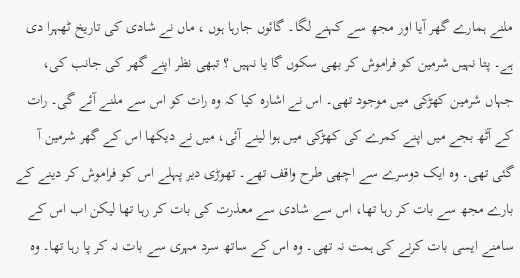ملنے ہمارے گھر آیا اور مجھ سے کہنے لگا۔ گائوں جارہا ہوں ، ماں نے شادی کی تاریخ ٹھہرا دی ہے۔ پتا نہیں شرمین کو فراموش کر بھی سکوں گا یا نہیں ؟ تبھی نظر اپنے گھر کی جانب کی، جہاں شرمین کھڑکی میں موجود تھی۔ اس نے اشارہ کیا کہ وہ رات کو اس سے ملنے آئے گی۔ رات کے آٹھ بجے میں اپنے کمرے کی کھڑکی میں ہوا لینے آئی، میں نے دیکھا اس کے گھر شرمین آ گئی تھی۔ وہ ایک دوسرے سے اچھی طرح واقف تھے۔ تھوڑی دیر پہلے اس کو فراموش کر دینے کے بارے مجھ سے بات کر رہا تھا، اس سے شادی سے معذرت کی بات کر رہا تھا لیکن اب اس کے سامنے ایسی بات کرنے کی ہمت نہ تھی۔ وہ اس کے ساتھ سرد مہری سے بات نہ کر پا رہا تھا۔ وہ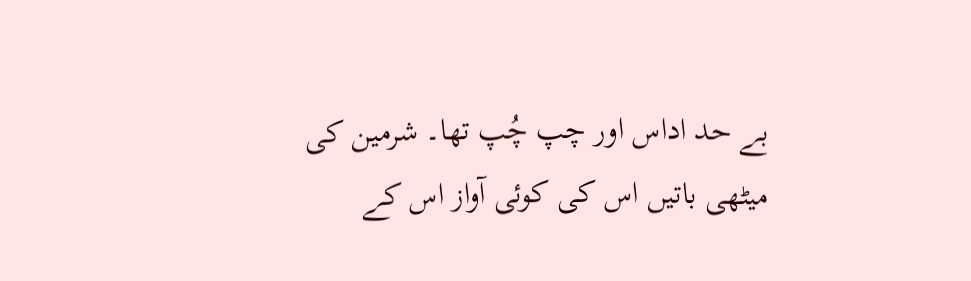بے حد اداس اور چپ چُپ تھا۔ شرمین کی میٹھی باتیں اس کی کوئی آواز اس کے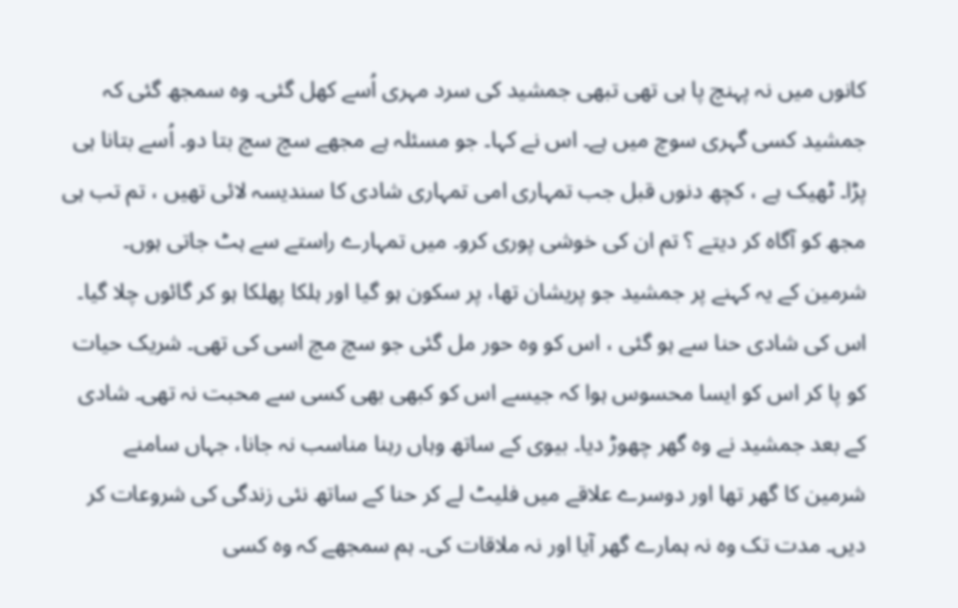کانوں میں نہ پہنچ پا ہی تھی تبھی جمشید کی سرد مہری اُسے کھل گئی۔ وہ سمجھ گئی کہ جمشید کسی گہری سوچ میں ہے۔ اس نے کہا۔ جو مسئلہ ہے مجھے سچ سچ بتا دو۔ اُسے بتانا ہی پڑا۔ ٹھیک ہے ، کچھ دنوں قبل جب تمہاری امی تمہاری شادی کا سندیسہ لائی تھیں ، تم تب ہی مجھ کو آگاہ کر دیتے ؟ تم ان کی خوشی پوری کرو۔ میں تمہارے راستے سے ہٹ جاتی ہوں۔ شرمین کے یہ کہنے پر جمشید جو پریشان تھا، پر سکون ہو گیا اور ہلکا پھلکا ہو کر گائوں چلا گیا۔ اس کی شادی حنا سے ہو گئی ، اس کو وہ حور مل گئی جو سچ مچ اسی کی تھی۔ شریک حیات کو پا کر اس کو ایسا محسوس ہوا کہ جیسے اس کو کبھی بھی کسی سے محبت نہ تھی۔ شادی کے بعد جمشید نے وہ گھر چھوڑ دیا۔ بیوی کے ساتھ وہاں رہنا مناسب نہ جانا، جہاں سامنے شرمین کا گھر تھا اور دوسرے علاقے میں فلیٹ لے کر حنا کے ساتھ نئی زندگی کی شروعات کر دیں۔ مدت تک وہ نہ ہمارے گھر آیا اور نہ ملاقات کی۔ ہم سمجھے کہ وہ کسی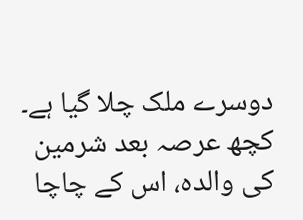دوسرے ملک چلا گیا ہے۔ کچھ عرصہ بعد شرمین کی والدہ، اس کے چاچا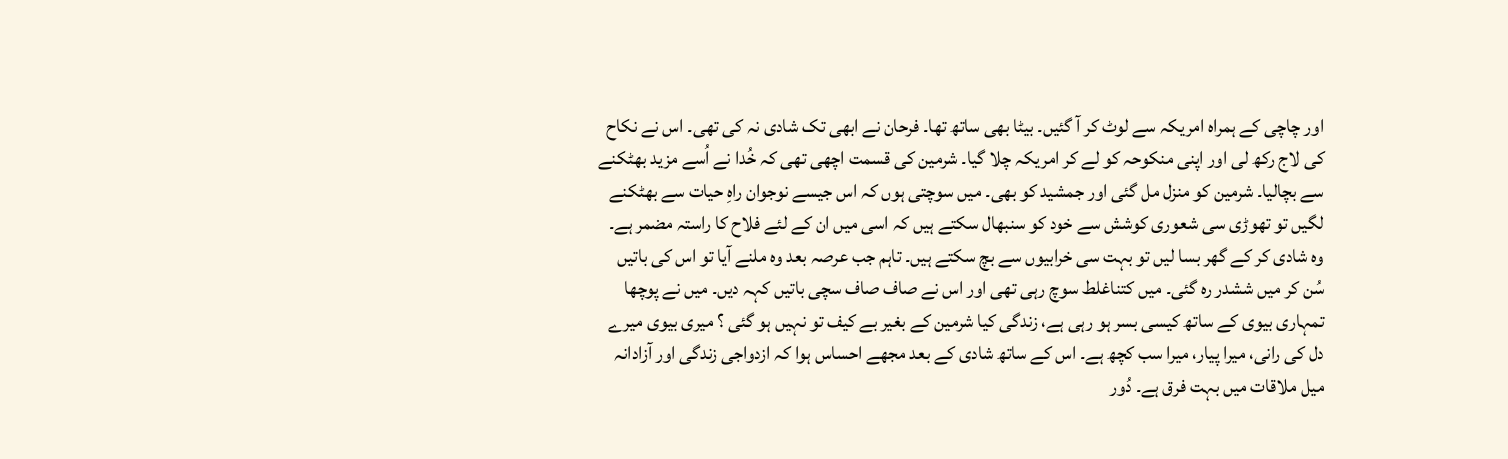اور چاچی کے ہمراہ امریکہ سے لوٹ کر آ گئیں۔ بیٹا بھی ساتھ تھا۔ فرحان نے ابھی تک شادی نہ کی تھی۔ اس نے نکاح کی لاج رکھ لی اور اپنی منکوحہ کو لے کر امریکہ چلا گیا۔ شرمین کی قسمت اچھی تھی کہ خُدا نے اُسے مزید بھٹکنے سے بچالیا۔ شرمین کو منزل مل گئی اور جمشید کو بھی۔ میں سوچتی ہوں کہ اس جیسے نوجوان راہِ حیات سے بھٹکنے لگیں تو تھوڑی سی شعوری کوشش سے خود کو سنبھال سکتے ہیں کہ اسی میں ان کے لئے فلاح کا راستہ مضمر ہے۔ وہ شادی کر کے گھر بسا لیں تو بہت سی خرابیوں سے بچ سکتے ہیں۔ تاہم جب عرصہ بعد وہ ملنے آیا تو اس کی باتیں سُن کر میں ششدر رہ گئی۔ میں کتناغلط سوچ رہی تھی اور اس نے صاف صاف سچی باتیں کہہ دیں۔ میں نے پوچھا تمہاری بیوی کے ساتھ کیسی بسر ہو رہی ہے، زندگی کیا شرمین کے بغیر بے کیف تو نہیں ہو گئی ؟ میری بیوی میرے دل کی رانی، میرا پیار، میرا سب کچھ ہے۔ اس کے ساتھ شادی کے بعد مجھے احساس ہوا کہ ازدواجی زندگی اور آزادانہ میل ملاقات میں بہت فرق ہے۔ دُور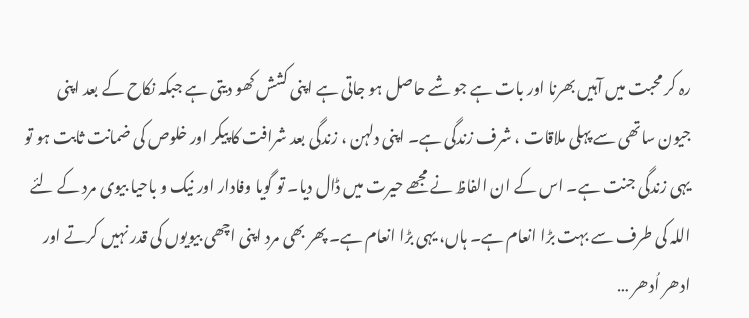رہ کر محبت میں آہیں بھرنا اور بات ہے جو شے حاصل ہو جاتی ہے اپنی کشش کھو دیتی ہے جبکہ نکاح کے بعد اپنی جیون ساتھی سے پہلی ملاقات ، شرف زندگی ہے۔ اپنی دلہن ، زندگی بعد شرافت کا پیکر اور خلوص کی ضمانت ثابت ہو تو یہی زندگی جنت ہے۔ اس کے ان الفاظ نے مجھے حیرت میں ڈال دیا۔ تو گویا وفادار اور نیک و باحیا بیوی مرد کے لئے اللہ کی طرف سے بہت بڑا انعام ہے۔ ہاں، یہی بڑا انعام ہے۔ پھر بھی مرد اپنی اچھی بیویوں کی قدر نہیں کرتے اور ادھر اُدھر …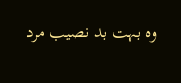وہ بہت بد نصیب مرد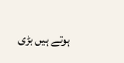ہوتے ہیں بڑی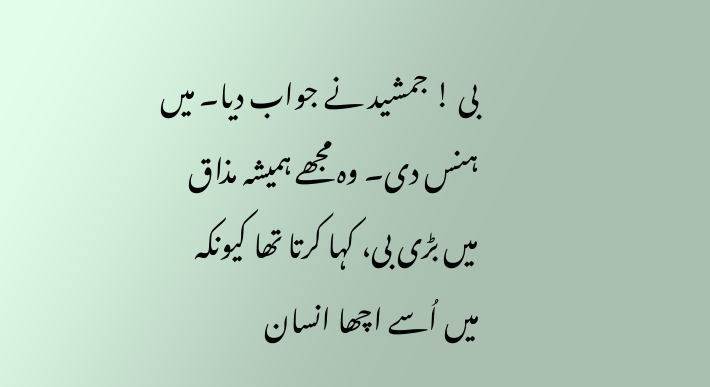بی ! جمشید نے جواب دیا۔ میں ہنس دی۔ وہ مجھے ہمیشہ مذاق میں بڑی بی، کہا کرتا تھا کیونکہ میں اُسے اچھا انسان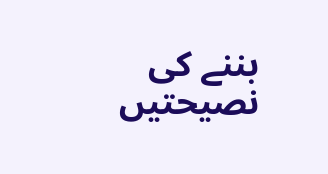بننے کی نصیحتیں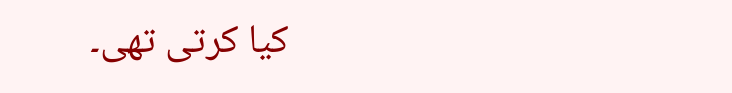کیا کرتی تھی۔